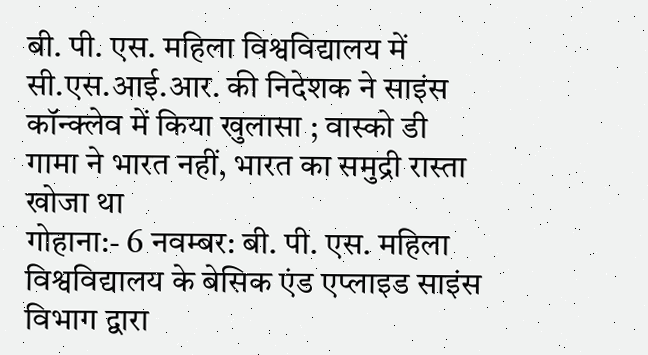बी. पी. एस. महिला विश्वविद्यालय में सी.एस.आई.आर. की निदेशक ने साइंस कॉन्क्लेव में किया खुलासा ; वास्को डी गामा ने भारत नहीं, भारत का समुद्री रास्ता खोजा था
गोहाना:- 6 नवम्बर: बी. पी. एस. महिला विश्वविद्यालय के बेसिक एंड एप्लाइड साइंस विभाग द्वारा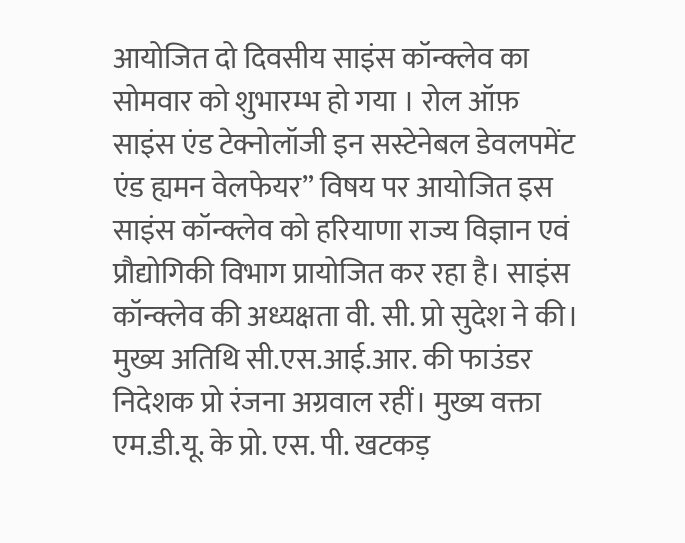आयोजित दो दिवसीय साइंस कॉन्क्लेव का सोमवार को शुभारम्भ हो गया । रोल ऑफ़ साइंस एंड टेक्नोलॉजी इन सस्टेनेबल डेवलपमेंट एंड ह्यमन वेलफेयर” विषय पर आयोजित इस साइंस कॉन्क्लेव को हरियाणा राज्य विज्ञान एवं प्रौद्योगिकी विभाग प्रायोजित कर रहा है। साइंस कॉन्क्लेव की अध्यक्षता वी. सी. प्रो सुदेश ने की। मुख्य अतिथि सी.एस.आई.आर. की फाउंडर निदेशक प्रो रंजना अग्रवाल रहीं। मुख्य वक्ता एम.डी.यू. के प्रो. एस. पी. खटकड़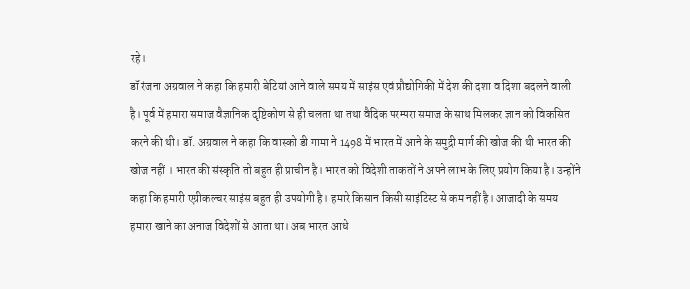रहे।
डॉ रंजना अग्रवाल ने कहा कि हमारी बेटियां आने वाले समय में साइंस एवं प्रौद्योगिकी में देश की दशा व दिशा बदलने वाली है। पूर्व में हमारा समाज वैज्ञानिक दृष्टिकोण से ही चलता था तथा वैदिक परम्परा समाज के साथ मिलकर ज्ञान को विकसित करने की थी। डॉ. अग्रवाल ने कहा कि वास्को डी गामा ने 1498 में भारत में आने के समुद्री मार्ग की खोज की थी भारत की खोज नहीं । भारत की संस्कृति तो बहुत ही प्राचीन है। भारत को विदेशी ताकतों ने अपने लाभ के लिए प्रयोग किया है। उन्होंने कहा कि हमारी एग्रीकल्चर साइंस बहुत ही उपयोगी है। हमारे किसान किसी साइंटिस्ट से कम नहीं है। आजादी के समय हमारा खाने का अनाज विदेशों से आता था। अब भारत आधे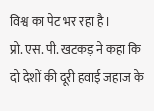विश्व का पेट भर रहा है।
प्रो. एस. पी. खटकड़ ने कहा कि दो देशों की दूरी हवाई जहाज के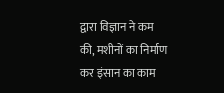द्वारा विज्ञान ने कम की, मशीनों का निर्माण कर इंसान का काम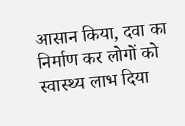आसान किया, दवा का निर्माण कर लोगों को स्वास्थ्य लाभ दिया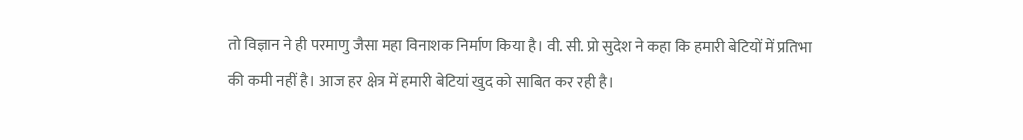तो विज्ञान ने ही परमाणु जैसा महा विनाशक निर्माण किया है। वी. सी. प्रो सुदेश ने कहा कि हमारी बेटियों में प्रतिभा की कमी नहीं है। आज हर क्षेत्र में हमारी बेटियां खुद को साबित कर रही है।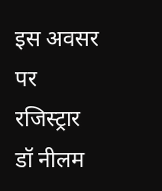इस अवसर पर रजिस्ट्रार डॉ नीलम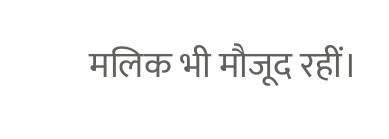मलिक भी मौजूद रहीं।